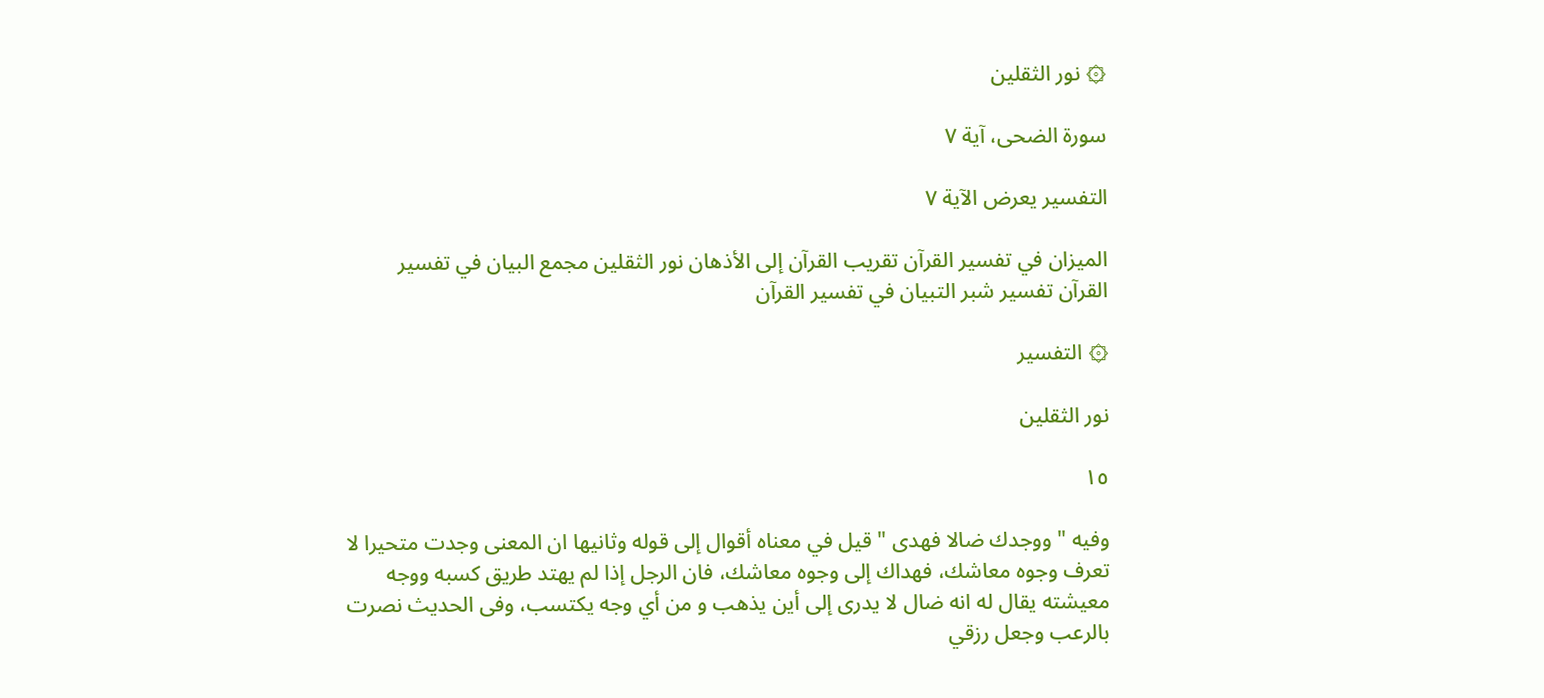۞ نور الثقلين

سورة الضحى، آية ٧

التفسير يعرض الآية ٧

الميزان في تفسير القرآن تقريب القرآن إلى الأذهان نور الثقلين مجمع البيان في تفسير القرآن تفسير شبر التبيان في تفسير القرآن

۞ التفسير

نور الثقلين

١٥

وفيه " ووجدك ضالا فهدى " قيل في معناه أقوال إلى قوله وثانيها ان المعنى وجدت متحيرا لا تعرف وجوه معاشك، فهداك إلى وجوه معاشك، فان الرجل إذا لم يهتد طريق كسبه ووجه معيشته يقال له انه ضال لا يدرى إلى أين يذهب و من أي وجه يكتسب، وفى الحديث نصرت بالرعب وجعل رزقي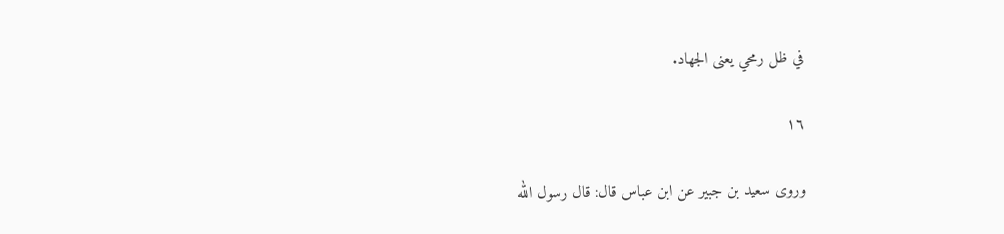في ظل رمحي يعنى الجهاد.

١٦

وروى سعيد بن جبير عن ابن عباس قال: قال رسول الله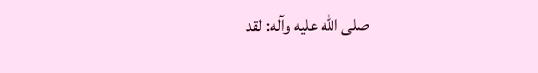صلى الله عليه وآله: لقد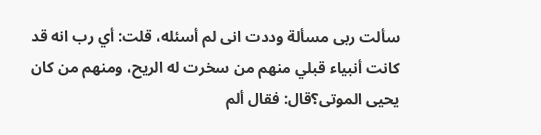سألت ربى مسألة وددت انى لم أسئله، قلت: أي رب انه قد كانت أنبياء قبلي منهم من سخرت له الريح، ومنهم من كان يحيى الموتى؟قال: فقال ألم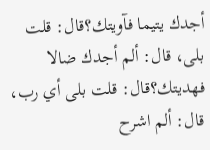أجدك يتيما فآويتك؟قال: قلت بلى، قال: ألم أجدك ضالا فهديتك؟قال: قلت بلى أي رب، قال: ألم اشرح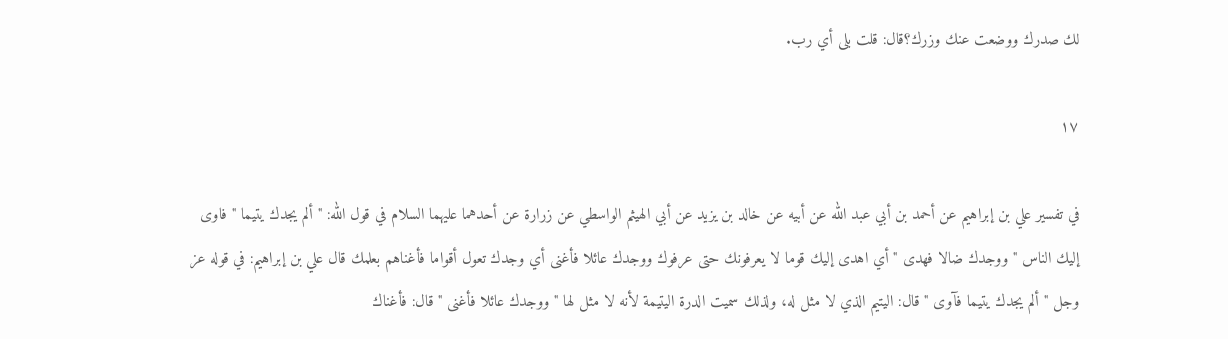لك صدرك ووضعت عنك وزرك؟قال: قلت بلى أي رب.

١٧

في تفسير علي بن إبراهيم عن أحمد بن أبي عبد الله عن أبيه عن خالد بن يزيد عن أبي الهيثم الواسطي عن زرارة عن أحدهما عليهما السلام في قول الله: " ألم يجدك يتيما " فاوى إليك الناس " ووجدك ضالا فهدى " أي اهدى إليك قوما لا يعرفونك حتى عرفوك ووجدك عائلا فأغنى أي وجدك تعول أقواما فأغناهم بعلمك قال علي بن إبراهيم: في قوله عز وجل " ألم يجدك يتيما فآوى " قال: اليتيم الذي لا مثل له، ولذلك سميت الدرة اليتيمة لأنه لا مثل لها " ووجدك عائلا فأغنى " قال: فأغناك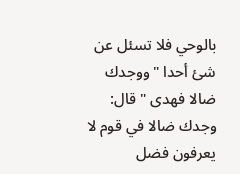بالوحي فلا تسئل عن شئ أحدا " ووجدك ضالا فهدى " قال: وجدك ضالا في قوم لا يعرفون فضل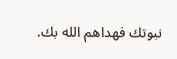نبوتك فهداهم الله بك.